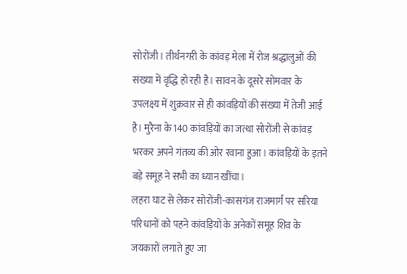सोरोंजी। तीर्थनगरी के कांवड़ मेला में रोज श्रद्धालुओं की संख्या में वृद्धि हो रही है। सावन के दूसरे सोमवार के उपलक्ष्य में शुक्रवार से ही कांवड़ियों की संख्या में तेजी आई है। मुरैना के 140 कांवड़ियों का जत्था सोरोंजी से कांवड़ भरकर अपने गंतव्य की ओर रवाना हुआ। कांवड़ियों के इतने बड़े समूह ने सभी का ध्यान खींचा।
लहरा घाट से लेकर सोरोंजी-कासगंज राजमार्ग पर सरिया परिधानों को पहने कांवड़ियों के अनेकों समूह शिव के जयकारों लगाते हुए जा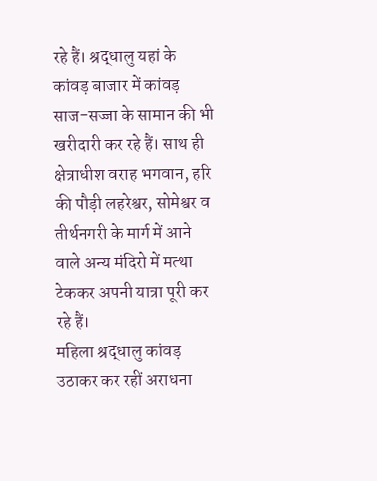रहे हैं। श्रद्धालु यहां के कांवड़ बाजार में कांवड़ साज-सज्जा के सामान की भी खरीदारी कर रहे हैं। साथ ही क्षेत्राधीश वराह भगवान, हरि की पौड़ी लहरेश्वर, सोमेश्वर व तीर्थनगरी के मार्ग में आने वाले अन्य मंदिरो में मत्था टेककर अपनी यात्रा पूरी कर रहे हैं।
महिला श्रद्धालु कांवड़ उठाकर कर रहीं अराधना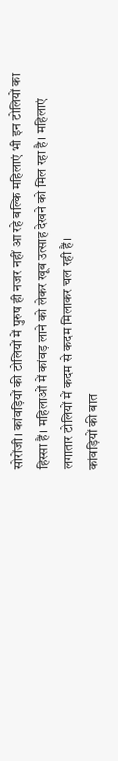सोरोंजी। कांवड़ियों की टोलियों में पुरुष ही नजर नहीं आ रहे बल्कि महिलाएं भी इन टोलियों का हिस्सा हैं। महिलाओं में कांवड़ लाने को लेकर खूब उत्साह देखने को मिल रहा है। महिलाएं लगातार टोलियों में कदम से कदम मिलाकर चल रही हैं।
कांवड़ियों की बात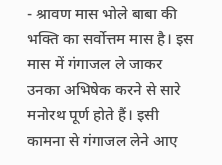- श्रावण मास भोले बाबा की भक्ति का सर्वोत्तम मास है। इस मास में गंगाजल ले जाकर उनका अभिषेक करने से सारे मनोरथ पूर्ण होते हैं। इसी कामना से गंगाजल लेने आए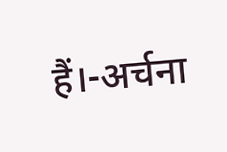हैं।-अर्चना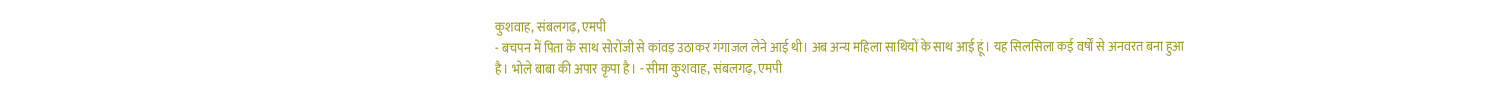कुशवाह, संबलगढ़, एमपी
- बचपन में पिता के साथ सोरोंजी से कांवड़ उठाकर गंगाजल लेने आई थी। अब अन्य महिला साथियों के साथ आई हूं। यह सिलसिला कई वर्षों से अनवरत बना हुआ है। भोले बाबा की अपार कृपा है। - सीमा कुशवाह, संबलगढ़, एमपी